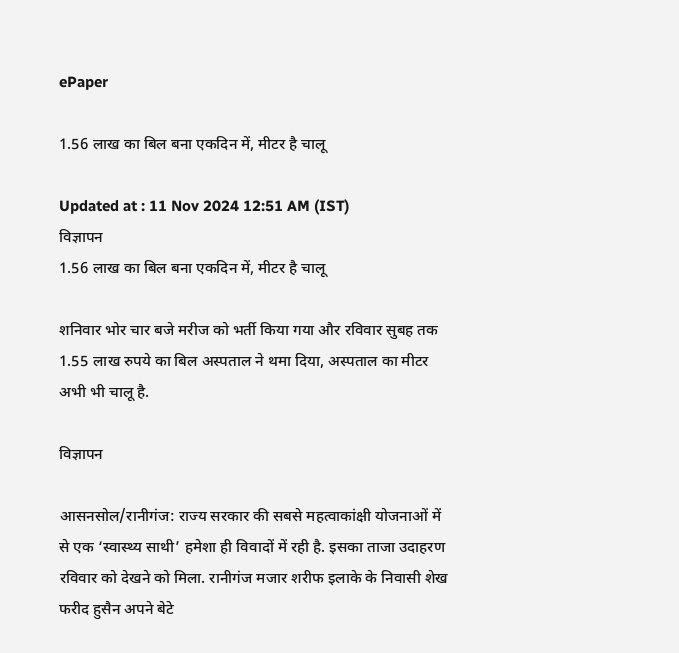ePaper

1.56 लाख का बिल बना एकदिन में, मीटर है चालू

Updated at : 11 Nov 2024 12:51 AM (IST)
विज्ञापन
1.56 लाख का बिल बना एकदिन में, मीटर है चालू

शनिवार भोर चार बजे मरीज को भर्ती किया गया और रविवार सुबह तक 1.55 लाख रुपये का बिल अस्पताल ने थमा दिया, अस्पताल का मीटर अभी भी चालू है.

विज्ञापन

आसनसोल/रानीगंज: राज्य सरकार की सबसे महत्वाकांक्षी योजनाओं में से एक ‘स्वास्थ्य साथी’ हमेशा ही विवादों में रही है. इसका ताजा उदाहरण रविवार को देखने को मिला. रानीगंज मजार शरीफ इलाके के निवासी शेख फरीद हुसैन अपने बेटे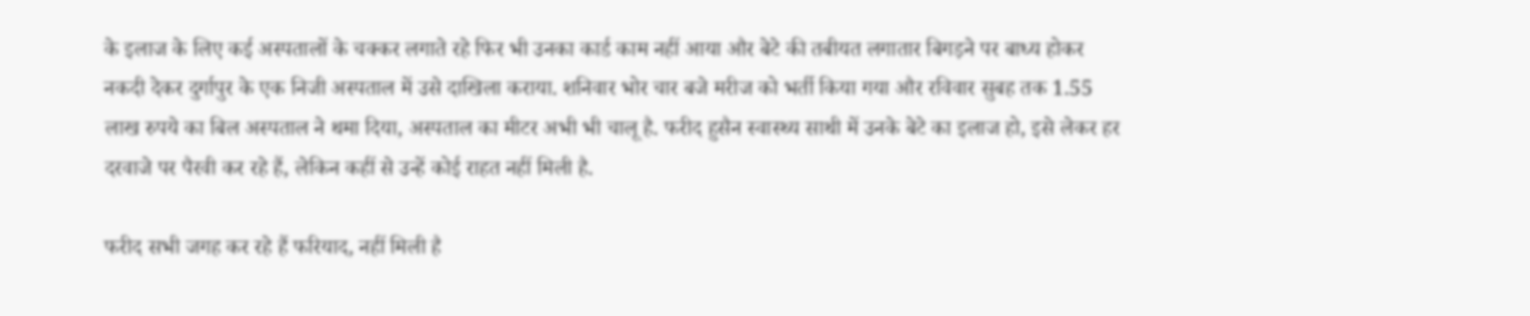के इलाज के लिए कई अस्पतालों के चक्कर लगाते रहे फिर भी उनका कार्ड काम नहीं आया और बेटे की तबीयत लगातार बिगड़ने पर बाध्य होकर नकदी देकर दुर्गापुर के एक निजी अस्पताल में उसे दाखिला कराया. शनिवार भोर चार बजे मरीज को भर्ती किया गया और रविवार सुबह तक 1.55 लाख रुपये का बिल अस्पताल ने थमा दिया, अस्पताल का मीटर अभी भी चालू है. फरीद हुसैन स्वास्थ्य साथी में उनके बेटे का इलाज हो, इसे लेकर हर दरवाजे पर पैरवी कर रहे हैं, लेकिन कहीं से उन्हें कोई राहत नहीं मिली है.

फरीद सभी जगह कर रहे हैं फरियाद, नहीं मिली है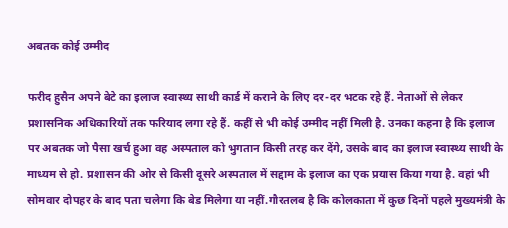अबतक कोई उम्मीद

फरीद हुसैन अपने बेटे का इलाज स्वास्थ्य साथी कार्ड में कराने के लिए दर-दर भटक रहे हैं. नेताओं से लेकर प्रशासनिक अधिकारियों तक फरियाद लगा रहे हैं. कहीं से भी कोई उम्मीद नहीं मिली है. उनका कहना है कि इलाज पर अबतक जो पैसा खर्च हुआ वह अस्पताल को भुगतान किसी तरह कर देंगे, उसके बाद का इलाज स्वास्थ्य साथी के माध्यम से हो. प्रशासन की ओर से किसी दूसरे अस्पताल में सद्दाम के इलाज का एक प्रयास किया गया है. वहां भी सोमवार दोपहर के बाद पता चलेगा कि बेड मिलेगा या नहीं.गौरतलब है कि कोलकाता में कुछ दिनों पहले मुख्यमंत्री के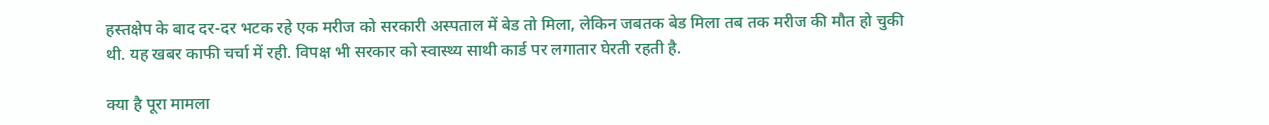हस्तक्षेप के बाद दर-दर भटक रहे एक मरीज को सरकारी अस्पताल में बेड तो मिला, लेकिन जबतक बेड मिला तब तक मरीज की मौत हो चुकी थी. यह खबर काफी चर्चा में रही. विपक्ष भी सरकार को स्वास्थ्य साथी कार्ड पर लगातार घेरती रहती है.

क्या है पूरा मामला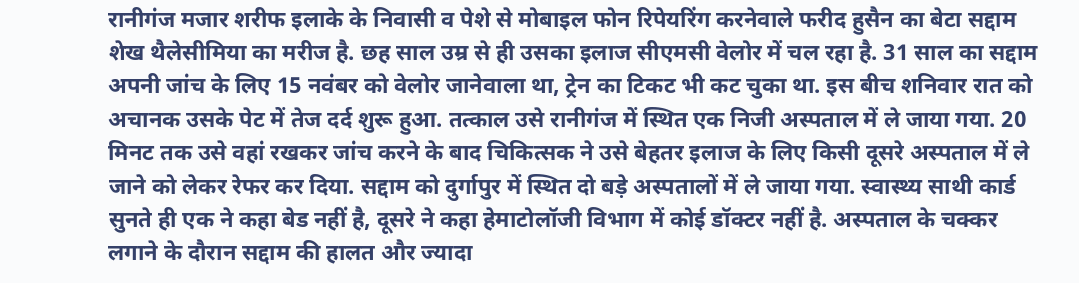रानीगंज मजार शरीफ इलाके के निवासी व पेशे से मोबाइल फोन रिपेयरिंग करनेवाले फरीद हुसैन का बेटा सद्दाम शेख थैलेसीमिया का मरीज है. छह साल उम्र से ही उसका इलाज सीएमसी वेलोर में चल रहा है. 31 साल का सद्दाम अपनी जांच के लिए 15 नवंबर को वेलोर जानेवाला था, ट्रेन का टिकट भी कट चुका था. इस बीच शनिवार रात को अचानक उसके पेट में तेज दर्द शुरू हुआ. तत्काल उसे रानीगंज में स्थित एक निजी अस्पताल में ले जाया गया. 20 मिनट तक उसे वहां रखकर जांच करने के बाद चिकित्सक ने उसे बेहतर इलाज के लिए किसी दूसरे अस्पताल में ले जाने को लेकर रेफर कर दिया. सद्दाम को दुर्गापुर में स्थित दो बड़े अस्पतालों में ले जाया गया. स्वास्थ्य साथी कार्ड सुनते ही एक ने कहा बेड नहीं है, दूसरे ने कहा हेमाटोलॉजी विभाग में कोई डॉक्टर नहीं है. अस्पताल के चक्कर लगाने के दौरान सद्दाम की हालत और ज्यादा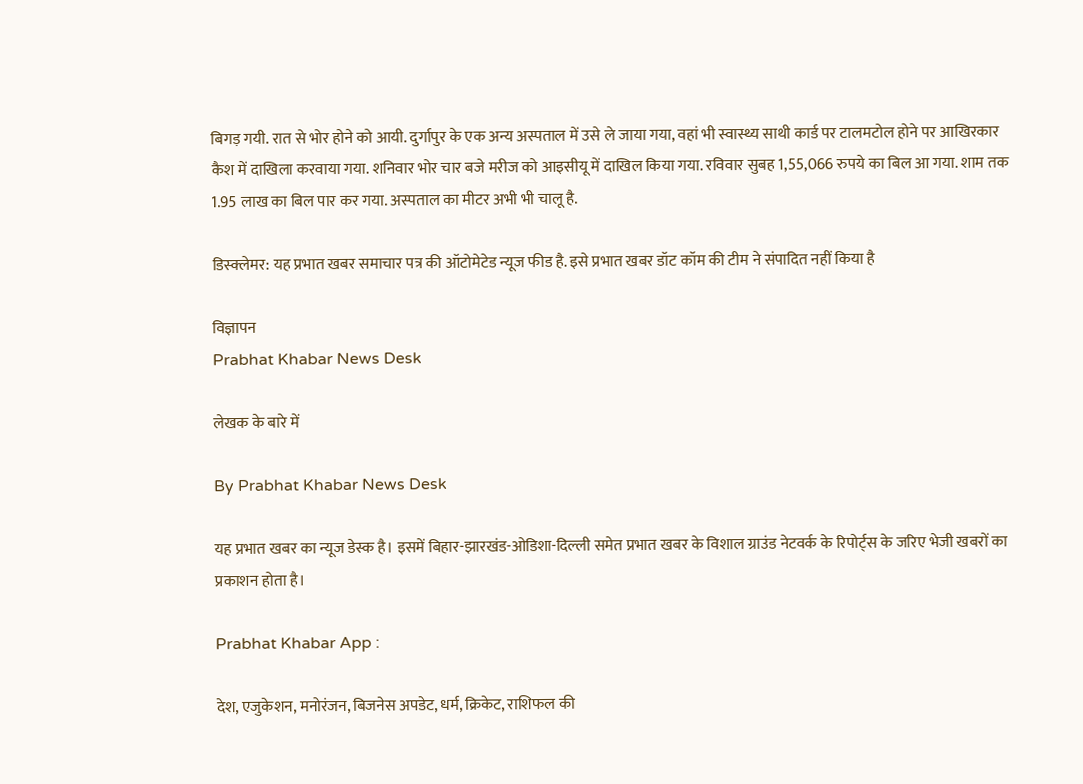बिगड़ गयी. रात से भोर होने को आयी. दुर्गापुर के एक अन्य अस्पताल में उसे ले जाया गया, वहां भी स्वास्थ्य साथी कार्ड पर टालमटोल होने पर आखिरकार कैश में दाखिला करवाया गया. शनिवार भोर चार बजे मरीज को आइसीयू में दाखिल किया गया. रविवार सुबह 1,55,066 रुपये का बिल आ गया. शाम तक 1.95 लाख का बिल पार कर गया. अस्पताल का मीटर अभी भी चालू है.

डिस्क्लेमर: यह प्रभात खबर समाचार पत्र की ऑटोमेटेड न्यूज फीड है. इसे प्रभात खबर डॉट कॉम की टीम ने संपादित नहीं किया है

विज्ञापन
Prabhat Khabar News Desk

लेखक के बारे में

By Prabhat Khabar News Desk

यह प्रभात खबर का न्यूज डेस्क है। इसमें बिहार-झारखंड-ओडिशा-दिल्‍ली समेत प्रभात खबर के विशाल ग्राउंड नेटवर्क के रिपोर्ट्स के जरिए भेजी खबरों का प्रकाशन होता है।

Prabhat Khabar App :

देश, एजुकेशन, मनोरंजन, बिजनेस अपडेट, धर्म, क्रिकेट, राशिफल की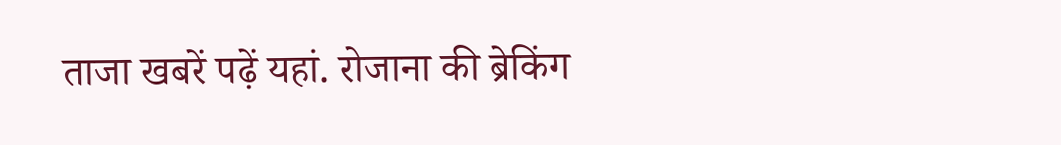ताजा खबरें पढ़ें यहां. रोजाना की ब्रेकिंग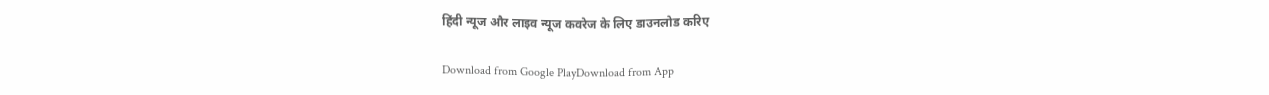हिंदी न्यूज और लाइव न्यूज कवरेज के लिए डाउनलोड करिए

Download from Google PlayDownload from App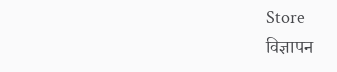Store
विज्ञापन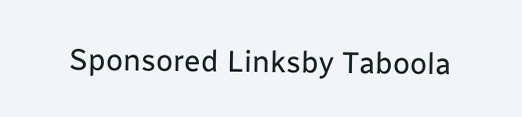Sponsored Linksby Taboola